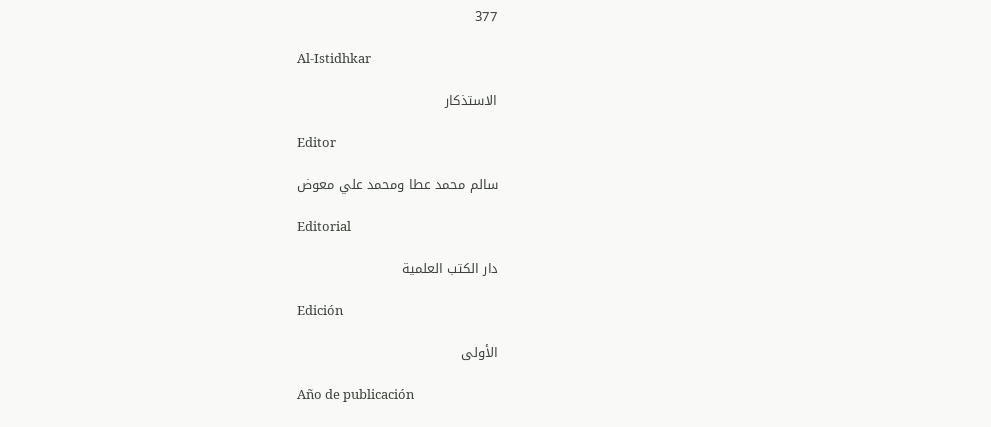377

Al-Istidhkar

الاستذكار

Editor

سالم محمد عطا ومحمد علي معوض

Editorial

دار الكتب العلمية

Edición

الأولى

Año de publicación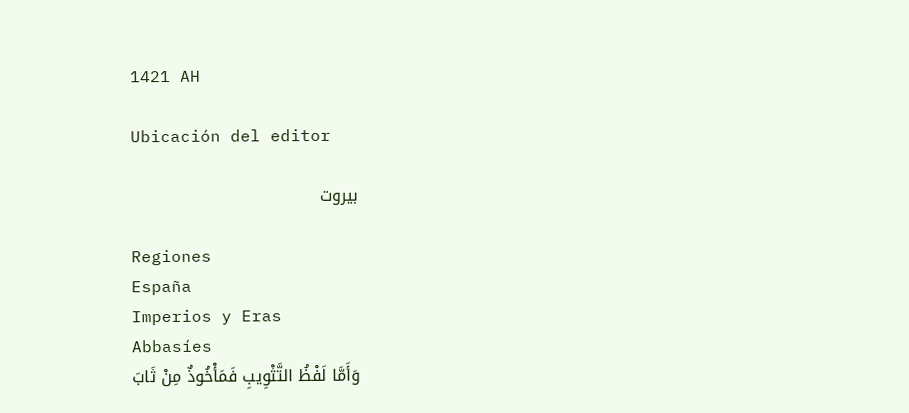1421 AH

Ubicación del editor

بيروت

Regiones
España
Imperios y Eras
Abbasíes
وَأَمَّا لَفْظُ التَّثْوِيبِ فَمَأْخُوذٌ مِنْ ثَابَ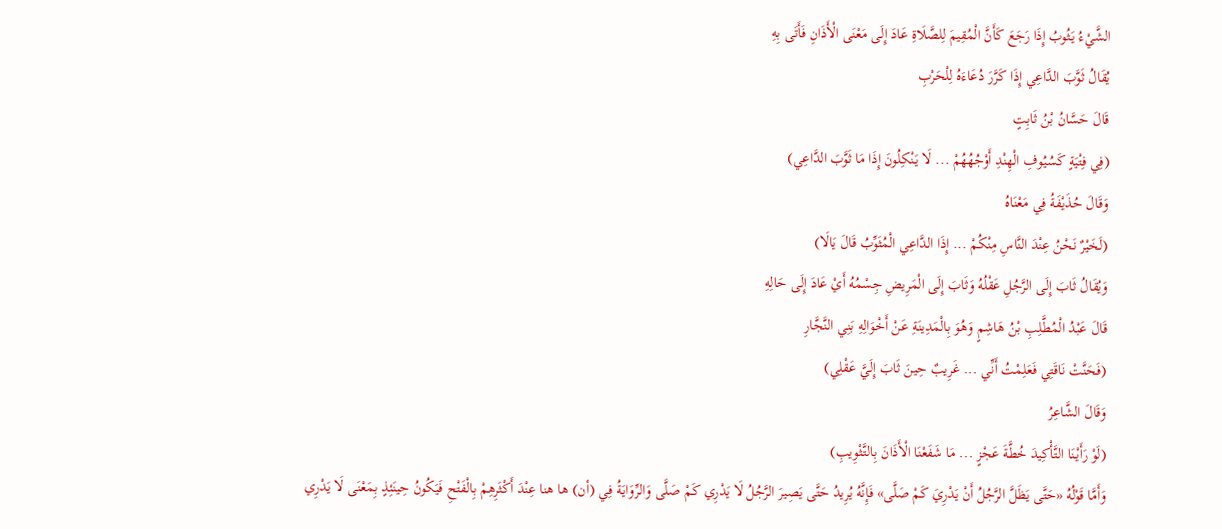الشَّيْءُ يَثُوبُ إِذَا رَجَعَ كَأَنَّ الْمُقِيمَ لِلصَّلَاةِ عَادَ إِلَى مَعْنَى الْأَذَانِ فَأَتَى بِهِ
يُقَالُ ثَوَّبَ الدَّاعِي إِذَا كَرَّرَ دُعَاءَهُ لِلْحَرْبِ
قَالَ حَسَّانُ بْنُ ثَابِتٍ
(فِي فِتْيَةٍ كَسُيُوفِ الْهِنْدِ أَوْجُهُهُمْ ... لَا يَنْكِلُونَ إِذَا مَا ثَوَّبَ الدَّاعِي)
وَقَالَ حُذَيْفَةُ فِي مَعْنَاهُ
(لَخَيْرٌ نَحْنُ عِنْدَ النَّاسِ مِنْكُمْ ... إِذَا الدَّاعِي الْمُثَوِّبُ قَالَ يَالَا)
وَيُقَالُ ثَابَ إِلَى الرَّجُلِ عَقْلُهُ وَثَابَ إِلَى الْمَرِيضِ جِسْمُهُ أَيْ عَادَ إِلَى حَالِهِ
قَالَ عَبْدُ الْمُطَّلِبِ بْنُ هَاشِمٍ وَهُوَ بِالْمَدِينَةِ عَنْ أَخْوَالِهِ بَنِي النَّجَّارِ
(فَحَنَّتْ نَاقَتِي فَعَلِمْتُ أَنِّي ... غَرِيبٌ حِينَ ثَابَ إِلَيَّ عَقْلِي)
وَقَالَ الشَّاعِرُ
(لَوْ رَأَيْنَا التَّأْكِيدَ خُطَّةَ عَجْزٍ ... مَا شَفَعْنَا الْأَذَانَ بِالتَّثْوِيبِ)
وَأَمَّا قَوْلُهُ «حَتَّى يَظَلَّ الرَّجُلُ أَنْ يَدْرِيَ كَمْ صَلَّى» فَإِنَّهُ يُرِيدُ حَتَّى يَصِيرَ الرَّجُلُ لَا يَدْرِي كَمْ صَلَّى وَالرِّوَايَةُ فِي (أن) ها هنا عِنْدَ أَكْثَرِهِمْ بِالْفَتْحِ فَيَكُونُ حِينَئِذٍ بِمَعْنَى لَا يَدْرِي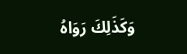وَكَذَلِكَ رَوَاهُ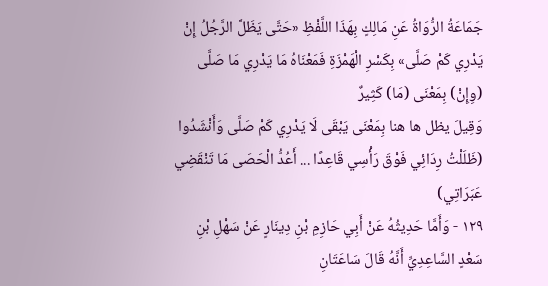جَمَاعَةُ الرُّوَاةُ عَنِ مَالِكٍ بِهَذَا اللَّفْظِ «حَتَّى يَظَلَّ الرَّجُلُ إِنْ يَدْرِي كَمْ صَلَّى» بِكَسْرِ الْهَمْزَةِ فَمَعْنَاهُ مَا يَدْرِي مَا صَلَّى (وِإِنْ) بِمَعْنَى (مَا) كَثِيرٌ
وَقِيلَ يظل ها هنا بِمَعْنَى يَبْقَى لَا يَدْرِي كَمْ صَلَّى وَأَنْشَدُوا
(ظَلَلْتُ رِدَائِي فَوْقَ رَأْسِي قَاعِدًا ... أَعُدُّ الْحَصَى مَا تَنْقَضِي عَبَرَاتِي)
١٢٩ - وَأَمَّا حَدِيثُهُ عَنْ أَبِي حَازِمِ بْنِ دِينَارٍ عَنْ سَهْلِ بْنِ سَعْدٍ السَّاعِدِيِّ أَنَّهُ قَالَ سَاعَتَانِ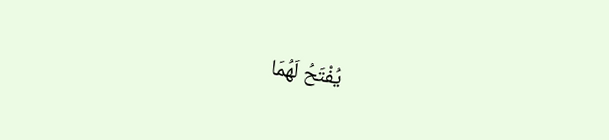يُفْتَحُ لَهُمَا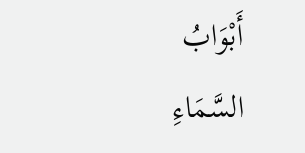أَبْوَابُ السَّمَاءِ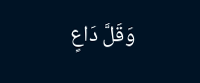وَقَلَّ دَاعٍ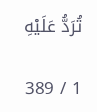تُرَدُّ عَلَيْهِ

1 / 389